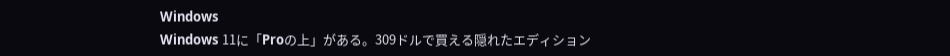Windows
Windows 11に「Proの上」がある。309ドルで買える隠れたエディション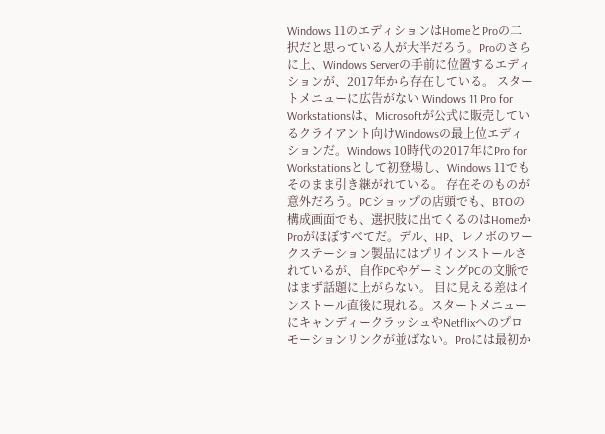Windows 11のエディションはHomeとProの二択だと思っている人が大半だろう。Proのさらに上、Windows Serverの手前に位置するエディションが、2017年から存在している。 スタートメニューに広告がない Windows 11 Pro for Workstationsは、Microsoftが公式に販売しているクライアント向けWindowsの最上位エディションだ。Windows 10時代の2017年にPro for Workstationsとして初登場し、Windows 11でもそのまま引き継がれている。 存在そのものが意外だろう。PCショップの店頭でも、BTOの構成画面でも、選択肢に出てくるのはHomeかProがほぼすべてだ。デル、HP、レノボのワークステーション製品にはプリインストールされているが、自作PCやゲーミングPCの文脈ではまず話題に上がらない。 目に見える差はインストール直後に現れる。スタートメニューにキャンディークラッシュやNetflixへのプロモーションリンクが並ばない。Proには最初か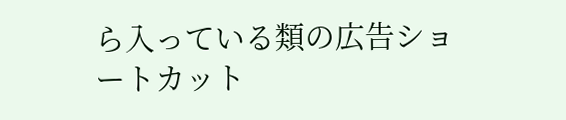ら入っている類の広告ショートカット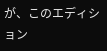が、このエディション